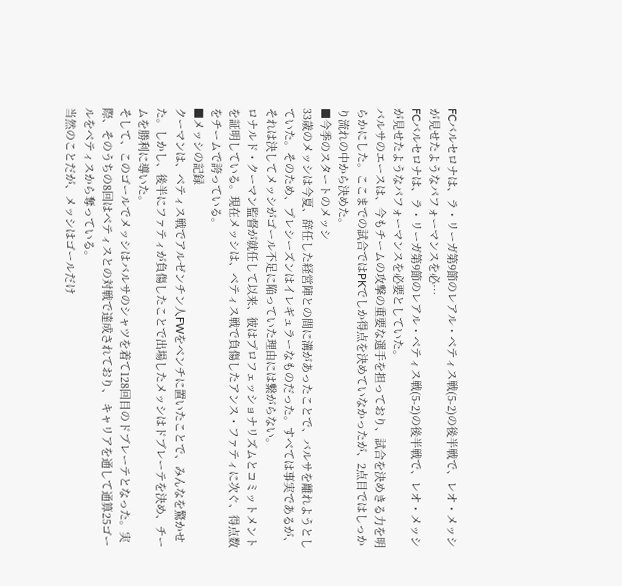FCバルセロナは、ラ・リーガ第9節のレアル・ベティス戦(5-2)の後半戦で、レオ・メッシが見せたようなパフォーマンスを必…
FCバルセロナは、ラ・リーガ第9節のレアル・ベティス戦(5-2)の後半戦で、レオ・メッシが見せたようなパフォーマンスを必要としていた。
バルサのエースは、今もチームの攻撃の重要な選手を担っており、試合を決めきる力を明らかにした。ここまでの試合ではPKでしか得点を決めていなかったが、2点目ではしっかり流れの中から決めた。
■今季のスタートのメッシ
33歳のメッシは今夏、辞任した経営陣との間に溝があったことで、バルサを離れようとしていた。そのため、プレシーズンはイレギュラーなものだった。すべては事実であるが、それは決してメッシがゴール不足に陥っていた理由には繋がらない。
ロナルド・クーマン監督が就任して以来、彼はプロフェッショナリズムとコミットメントを証明している。現在メッシは、ベティス戦で負傷したアンス・ファティに次ぐ、得点数をチームで誇っている。
■メッシの記録
クーマンは、ベティス戦でアルゼンチン人FWをベンチに置いたことで、みんなを驚かせた。しかし、後半にファティが負傷したことで出場したメッシはドブレーテを決め、チームを勝利に導いた。
そして、このゴールでメッシはバルサのシャツを着て128回目のドブレーテとなった。実際、そのうちの8回はベティスとの対戦で達成されており、 キャリアを通して通算25ゴールをベティスから奪っている。
当然のことだが、メッシはゴールだけ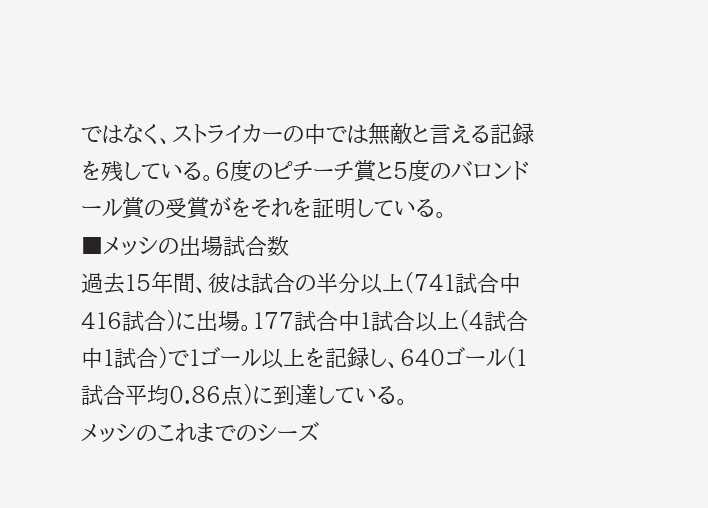ではなく、ストライカーの中では無敵と言える記録を残している。6度のピチーチ賞と5度のバロンドール賞の受賞がをそれを証明している。
■メッシの出場試合数
過去15年間、彼は試合の半分以上(741試合中416試合)に出場。177試合中1試合以上(4試合中1試合)で1ゴール以上を記録し、640ゴール(1試合平均0.86点)に到達している。
メッシのこれまでのシーズ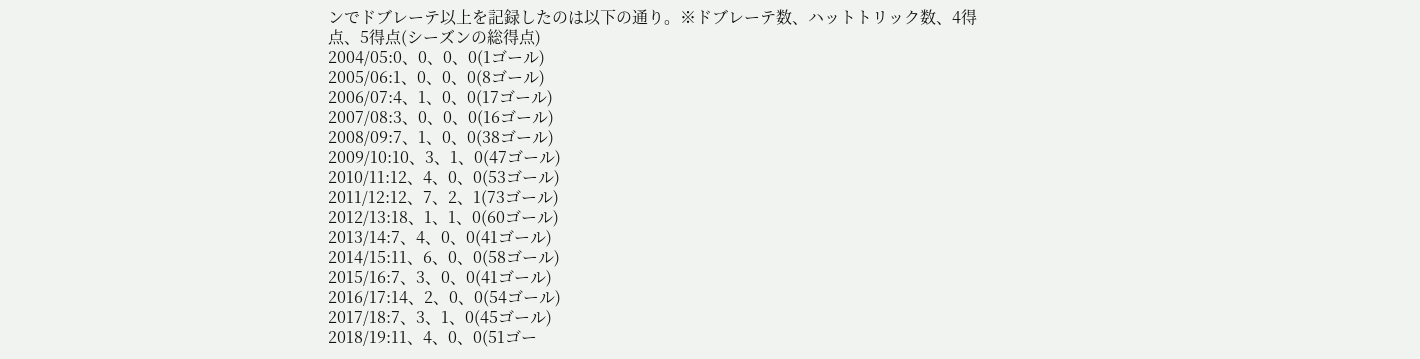ンでドブレーテ以上を記録したのは以下の通り。※ドブレーテ数、ハットトリック数、4得点、5得点(シーズンの総得点)
2004/05:0、0、0、0(1ゴール)
2005/06:1、0、0、0(8ゴール)
2006/07:4、1、0、0(17ゴール)
2007/08:3、0、0、0(16ゴール)
2008/09:7、1、0、0(38ゴール)
2009/10:10、3、1、0(47ゴール)
2010/11:12、4、0、0(53ゴール)
2011/12:12、7、2、1(73ゴール)
2012/13:18、1、1、0(60ゴール)
2013/14:7、4、0、0(41ゴール)
2014/15:11、6、0、0(58ゴール)
2015/16:7、3、0、0(41ゴール)
2016/17:14、2、0、0(54ゴール)
2017/18:7、3、1、0(45ゴール)
2018/19:11、4、0、0(51ゴー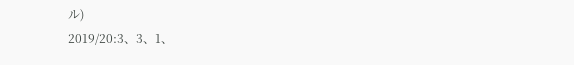ル)
2019/20:3、3、1、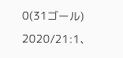0(31ゴール)
2020/21:1、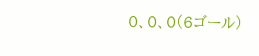0、0、0(6ゴール)